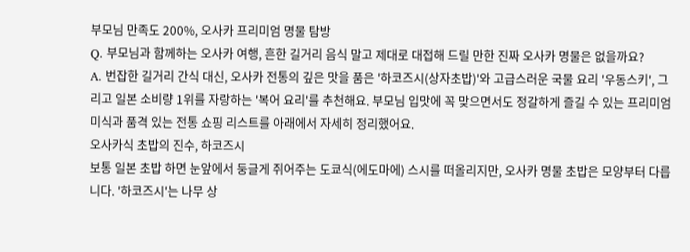부모님 만족도 200%, 오사카 프리미엄 명물 탐방
Q. 부모님과 함께하는 오사카 여행, 흔한 길거리 음식 말고 제대로 대접해 드릴 만한 진짜 오사카 명물은 없을까요?
A. 번잡한 길거리 간식 대신, 오사카 전통의 깊은 맛을 품은 '하코즈시(상자초밥)'와 고급스러운 국물 요리 '우동스키', 그리고 일본 소비량 1위를 자랑하는 '복어 요리'를 추천해요. 부모님 입맛에 꼭 맞으면서도 정갈하게 즐길 수 있는 프리미엄 미식과 품격 있는 전통 쇼핑 리스트를 아래에서 자세히 정리했어요.
오사카식 초밥의 진수, 하코즈시
보통 일본 초밥 하면 눈앞에서 둥글게 쥐어주는 도쿄식(에도마에) 스시를 떠올리지만, 오사카 명물 초밥은 모양부터 다릅니다. '하코즈시'는 나무 상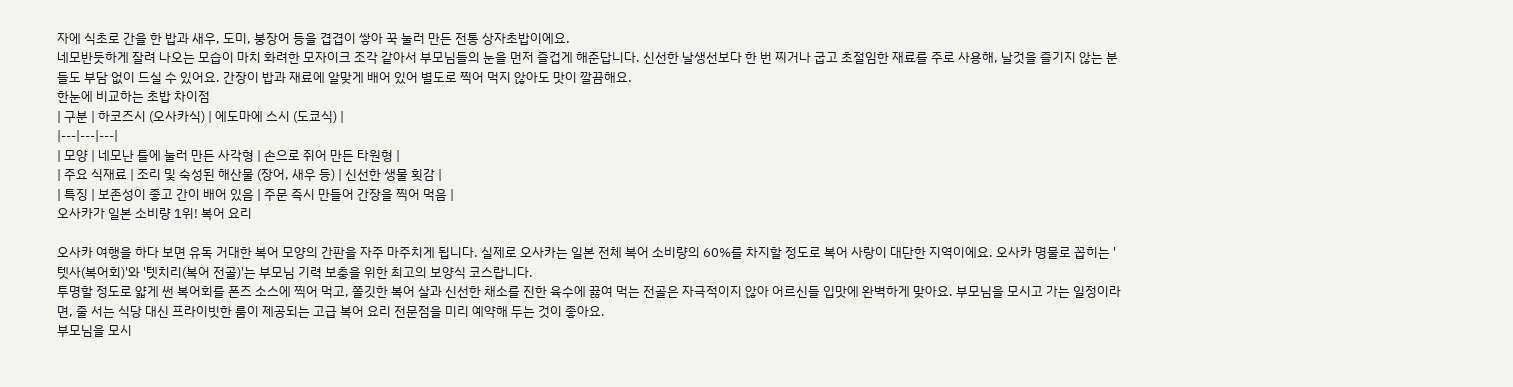자에 식초로 간을 한 밥과 새우, 도미, 붕장어 등을 겹겹이 쌓아 꾹 눌러 만든 전통 상자초밥이에요.
네모반듯하게 잘려 나오는 모습이 마치 화려한 모자이크 조각 같아서 부모님들의 눈을 먼저 즐겁게 해준답니다. 신선한 날생선보다 한 번 찌거나 굽고 초절임한 재료를 주로 사용해, 날것을 즐기지 않는 분들도 부담 없이 드실 수 있어요. 간장이 밥과 재료에 알맞게 배어 있어 별도로 찍어 먹지 않아도 맛이 깔끔해요.
한눈에 비교하는 초밥 차이점
| 구분 | 하코즈시 (오사카식) | 에도마에 스시 (도쿄식) |
|---|---|---|
| 모양 | 네모난 틀에 눌러 만든 사각형 | 손으로 쥐어 만든 타원형 |
| 주요 식재료 | 조리 및 숙성된 해산물 (장어, 새우 등) | 신선한 생물 횟감 |
| 특징 | 보존성이 좋고 간이 배어 있음 | 주문 즉시 만들어 간장을 찍어 먹음 |
오사카가 일본 소비량 1위! 복어 요리

오사카 여행을 하다 보면 유독 거대한 복어 모양의 간판을 자주 마주치게 됩니다. 실제로 오사카는 일본 전체 복어 소비량의 60%를 차지할 정도로 복어 사랑이 대단한 지역이에요. 오사카 명물로 꼽히는 '텟사(복어회)'와 '텟치리(복어 전골)'는 부모님 기력 보충을 위한 최고의 보양식 코스랍니다.
투명할 정도로 얇게 썬 복어회를 폰즈 소스에 찍어 먹고, 쫄깃한 복어 살과 신선한 채소를 진한 육수에 끓여 먹는 전골은 자극적이지 않아 어르신들 입맛에 완벽하게 맞아요. 부모님을 모시고 가는 일정이라면, 줄 서는 식당 대신 프라이빗한 룸이 제공되는 고급 복어 요리 전문점을 미리 예약해 두는 것이 좋아요.
부모님을 모시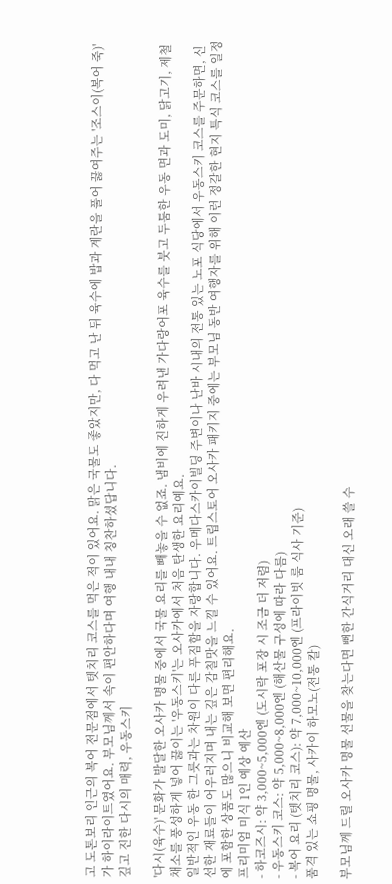고 도톤보리 인근의 복어 전문점에서 텟치리 코스를 먹은 적이 있어요. 맑은 국물도 좋았지만, 다 먹고 난 뒤 육수에 밥과 계란을 풀어 끓여주는 '조스이(복어 죽)'가 하이라이트였어요. 부모님께서 속이 편안하다며 여행 내내 칭찬하셨답니다.
깊고 진한 다시의 매력, 우동스키

'다시(육수)' 문화가 발달한 오사카 명물 중에서 국물 요리를 빼놓을 수 없죠. 냄비에 진하게 우려낸 가다랑어포 육수를 붓고 두툼한 우동 면과 도미, 닭고기, 제철 채소를 풍성하게 넣어 끓이는 '우동스키'는 오사카에서 처음 탄생한 요리예요.
일반적인 우동 한 그릇과는 차원이 다른 푸짐함을 자랑합니다. 우메다스카이빌딩 주변이나 난바 시내의 전통 있는 노포 식당에서 우동스키 코스를 주문하면, 신선한 재료들이 어우러지며 내는 깊은 감칠맛을 느낄 수 있어요. 트립스토어 오사카 패키지 중에는 부모님 동반 여행자를 위해 이런 정갈한 현지 특식 코스를 일정에 포함한 상품도 많으니 비교해 보면 편리해요.
프리미엄 미식 1인 예상 예산
- 하코즈시: 약 3,000~5,000엔 (도시락 포장 시 조금 더 저렴)
- 우동스키 코스: 약 5,000~8,000엔 (해산물 구성에 따라 다름)
- 복어 요리 (텟치리 코스): 약 7,000~10,000엔 (프라이빗 룸 식사 기준)
품격 있는 쇼핑 명물, 사카이 하모노(전통 칼)

부모님께 드릴 오사카 명물 선물을 찾는다면 뻔한 간식거리 대신 오래 쓸 수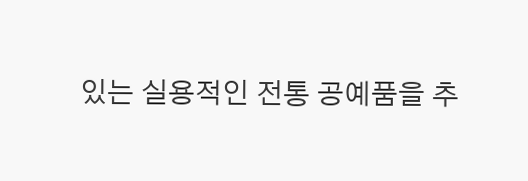있는 실용적인 전통 공예품을 추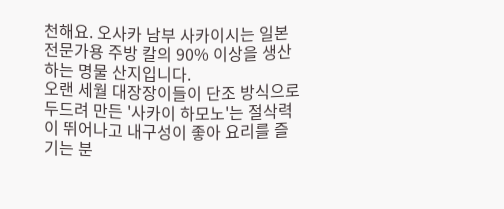천해요. 오사카 남부 사카이시는 일본 전문가용 주방 칼의 90% 이상을 생산하는 명물 산지입니다.
오랜 세월 대장장이들이 단조 방식으로 두드려 만든 '사카이 하모노'는 절삭력이 뛰어나고 내구성이 좋아 요리를 즐기는 분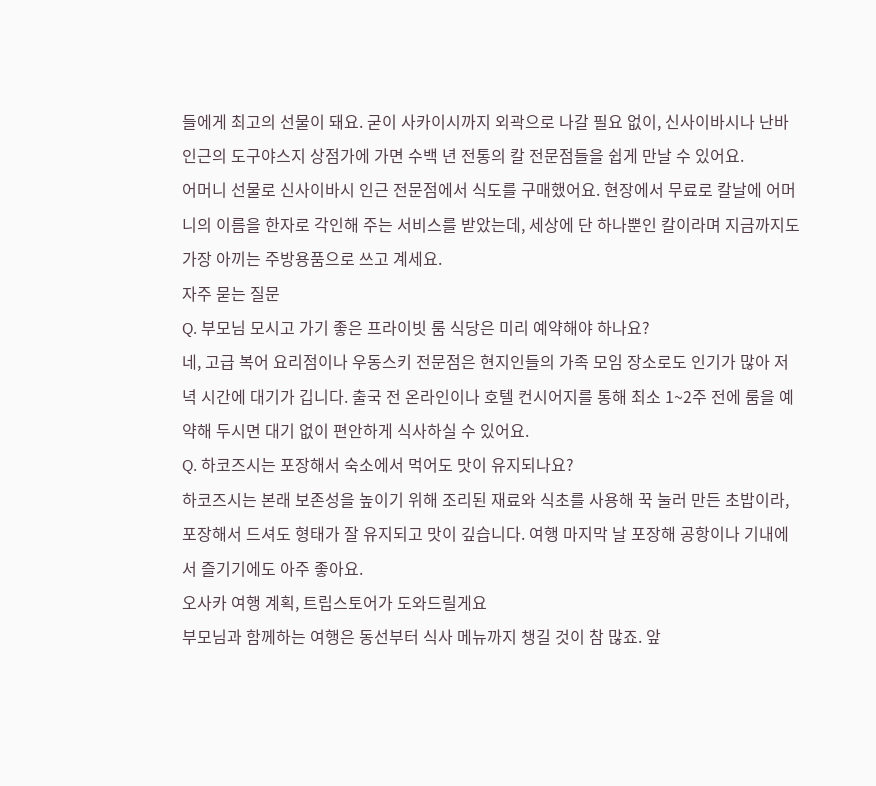들에게 최고의 선물이 돼요. 굳이 사카이시까지 외곽으로 나갈 필요 없이, 신사이바시나 난바 인근의 도구야스지 상점가에 가면 수백 년 전통의 칼 전문점들을 쉽게 만날 수 있어요.
어머니 선물로 신사이바시 인근 전문점에서 식도를 구매했어요. 현장에서 무료로 칼날에 어머니의 이름을 한자로 각인해 주는 서비스를 받았는데, 세상에 단 하나뿐인 칼이라며 지금까지도 가장 아끼는 주방용품으로 쓰고 계세요.
자주 묻는 질문
Q. 부모님 모시고 가기 좋은 프라이빗 룸 식당은 미리 예약해야 하나요?
네, 고급 복어 요리점이나 우동스키 전문점은 현지인들의 가족 모임 장소로도 인기가 많아 저녁 시간에 대기가 깁니다. 출국 전 온라인이나 호텔 컨시어지를 통해 최소 1~2주 전에 룸을 예약해 두시면 대기 없이 편안하게 식사하실 수 있어요.
Q. 하코즈시는 포장해서 숙소에서 먹어도 맛이 유지되나요?
하코즈시는 본래 보존성을 높이기 위해 조리된 재료와 식초를 사용해 꾹 눌러 만든 초밥이라, 포장해서 드셔도 형태가 잘 유지되고 맛이 깊습니다. 여행 마지막 날 포장해 공항이나 기내에서 즐기기에도 아주 좋아요.
오사카 여행 계획, 트립스토어가 도와드릴게요
부모님과 함께하는 여행은 동선부터 식사 메뉴까지 챙길 것이 참 많죠. 앞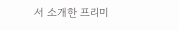서 소개한 프리미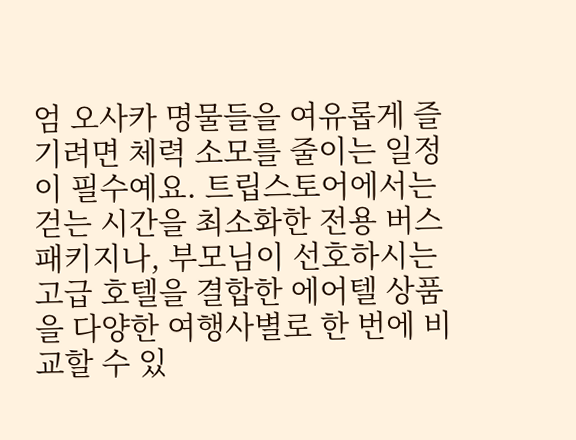엄 오사카 명물들을 여유롭게 즐기려면 체력 소모를 줄이는 일정이 필수예요. 트립스토어에서는 걷는 시간을 최소화한 전용 버스 패키지나, 부모님이 선호하시는 고급 호텔을 결합한 에어텔 상품을 다양한 여행사별로 한 번에 비교할 수 있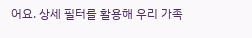어요. 상세 필터를 활용해 우리 가족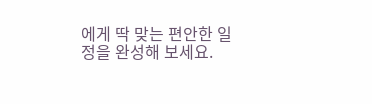에게 딱 맞는 편안한 일정을 완성해 보세요.